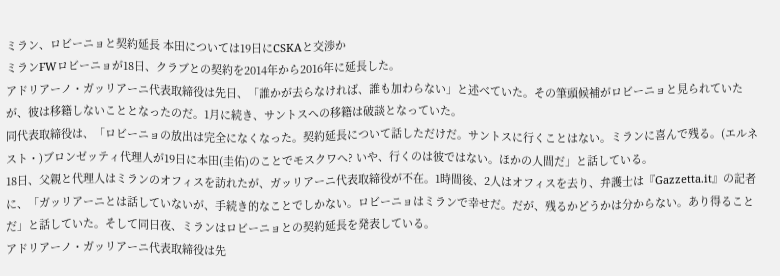ミラン、ロビーニョと契約延長 本田については19日にCSKAと交渉か
ミランFWロビーニョが18日、クラブとの契約を2014年から2016年に延長した。
アドリアーノ・ガッリアーニ代表取締役は先日、「誰かが去らなければ、誰も加わらない」と述べていた。その筆頭候補がロビーニョと見られていたが、彼は移籍しないこととなったのだ。1月に続き、サントスへの移籍は破談となっていた。
同代表取締役は、「ロビーニョの放出は完全になくなった。契約延長について話しただけだ。サントスに行くことはない。ミランに喜んで残る。(エルネスト・)ブロンゼッティ代理人が19日に本田(圭佑)のことでモスクワへ? いや、行くのは彼ではない。ほかの人間だ」と話している。
18日、父親と代理人はミランのオフィスを訪れたが、ガッリアーニ代表取締役が不在。1時間後、2人はオフィスを去り、弁護士は『Gazzetta.it』の記者に、「ガッリアーニとは話していないが、手続き的なことでしかない。ロビーニョはミランで幸せだ。だが、残るかどうかは分からない。あり得ることだ」と話していた。そして同日夜、ミランはロビーニョとの契約延長を発表している。
アドリアーノ・ガッリアーニ代表取締役は先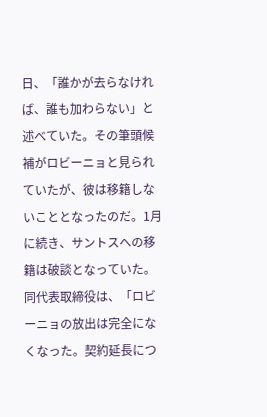日、「誰かが去らなければ、誰も加わらない」と述べていた。その筆頭候補がロビーニョと見られていたが、彼は移籍しないこととなったのだ。1月に続き、サントスへの移籍は破談となっていた。
同代表取締役は、「ロビーニョの放出は完全になくなった。契約延長につ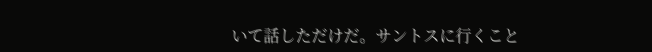いて話しただけだ。サントスに行くこと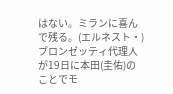はない。ミランに喜んで残る。(エルネスト・)ブロンゼッティ代理人が19日に本田(圭佑)のことでモ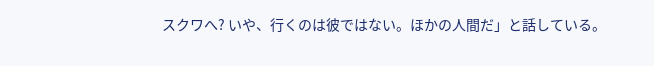スクワへ? いや、行くのは彼ではない。ほかの人間だ」と話している。